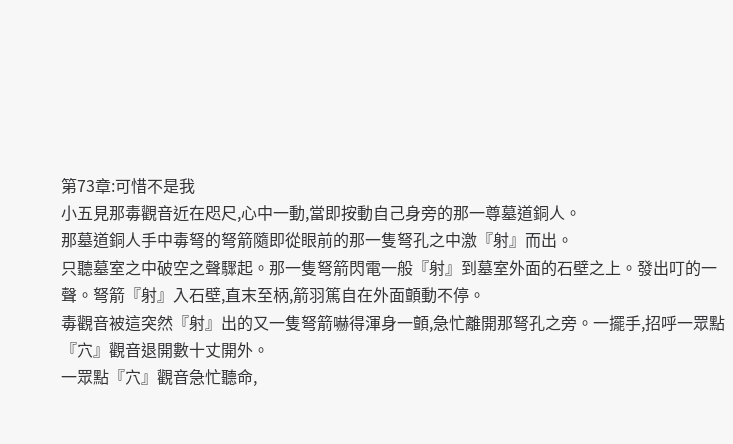第73章:可惜不是我
小五見那毒觀音近在咫尺,心中一動,當即按動自己身旁的那一尊墓道銅人。
那墓道銅人手中毒弩的弩箭隨即從眼前的那一隻弩孔之中激『射』而出。
只聽墓室之中破空之聲驟起。那一隻弩箭閃電一般『射』到墓室外面的石壁之上。發出叮的一聲。弩箭『射』入石壁,直末至柄,箭羽篤自在外面顫動不停。
毒觀音被這突然『射』出的又一隻弩箭嚇得渾身一顫,急忙離開那弩孔之旁。一擺手,招呼一眾點『穴』觀音退開數十丈開外。
一眾點『穴』觀音急忙聽命,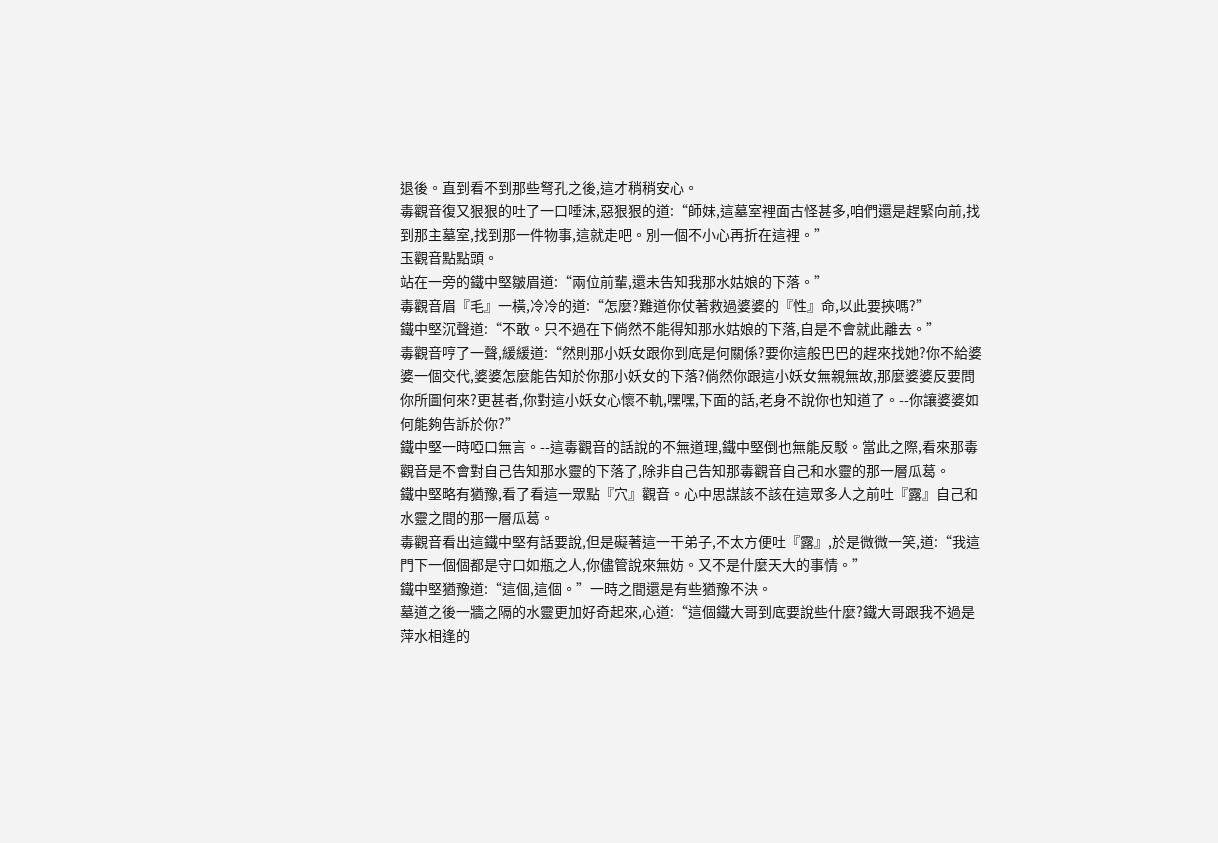退後。直到看不到那些弩孔之後,這才稍稍安心。
毒觀音復又狠狠的吐了一口唾沫,惡狠狠的道:“師妹,這墓室裡面古怪甚多,咱們還是趕緊向前,找到那主墓室,找到那一件物事,這就走吧。別一個不小心再折在這裡。”
玉觀音點點頭。
站在一旁的鐵中堅皺眉道:“兩位前輩,還未告知我那水姑娘的下落。”
毒觀音眉『毛』一橫,冷冷的道:“怎麼?難道你仗著救過婆婆的『性』命,以此要挾嗎?”
鐵中堅沉聲道:“不敢。只不過在下倘然不能得知那水姑娘的下落,自是不會就此離去。”
毒觀音哼了一聲,緩緩道:“然則那小妖女跟你到底是何關係?要你這般巴巴的趕來找她?你不給婆婆一個交代,婆婆怎麼能告知於你那小妖女的下落?倘然你跟這小妖女無親無故,那麼婆婆反要問你所圖何來?更甚者,你對這小妖女心懷不軌,嘿嘿,下面的話,老身不說你也知道了。--你讓婆婆如何能夠告訴於你?”
鐵中堅一時啞口無言。--這毒觀音的話說的不無道理,鐵中堅倒也無能反駁。當此之際,看來那毒觀音是不會對自己告知那水靈的下落了,除非自己告知那毒觀音自己和水靈的那一層瓜葛。
鐵中堅略有猶豫,看了看這一眾點『穴』觀音。心中思謀該不該在這眾多人之前吐『露』自己和水靈之間的那一層瓜葛。
毒觀音看出這鐵中堅有話要說,但是礙著這一干弟子,不太方便吐『露』,於是微微一笑,道:“我這門下一個個都是守口如瓶之人,你儘管說來無妨。又不是什麼天大的事情。”
鐵中堅猶豫道:“這個,這個。”一時之間還是有些猶豫不決。
墓道之後一牆之隔的水靈更加好奇起來,心道:“這個鐵大哥到底要說些什麼?鐵大哥跟我不過是萍水相逢的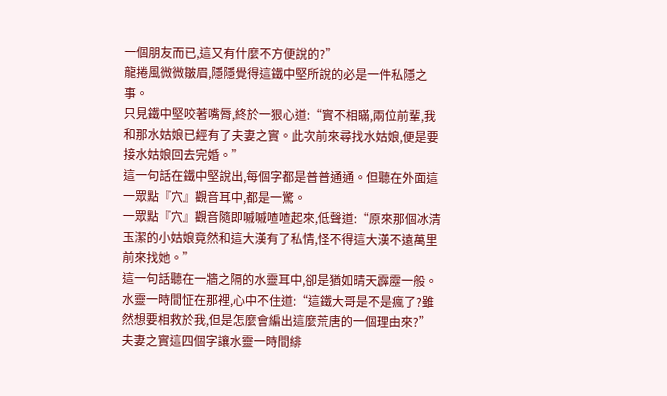一個朋友而已,這又有什麼不方便說的?”
龍捲風微微皺眉,隱隱覺得這鐵中堅所說的必是一件私隱之事。
只見鐵中堅咬著嘴脣,終於一狠心道:“實不相瞞,兩位前輩,我和那水姑娘已經有了夫妻之實。此次前來尋找水姑娘,便是要接水姑娘回去完婚。”
這一句話在鐵中堅說出,每個字都是普普通通。但聽在外面這一眾點『穴』觀音耳中,都是一驚。
一眾點『穴』觀音隨即嘁嘁喳喳起來,低聲道:“原來那個冰清玉潔的小姑娘竟然和這大漢有了私情,怪不得這大漢不遠萬里前來找她。”
這一句話聽在一牆之隔的水靈耳中,卻是猶如晴天霹靂一般。
水靈一時間怔在那裡,心中不住道:“這鐵大哥是不是瘋了?雖然想要相救於我,但是怎麼會編出這麼荒唐的一個理由來?”
夫妻之實這四個字讓水靈一時間緋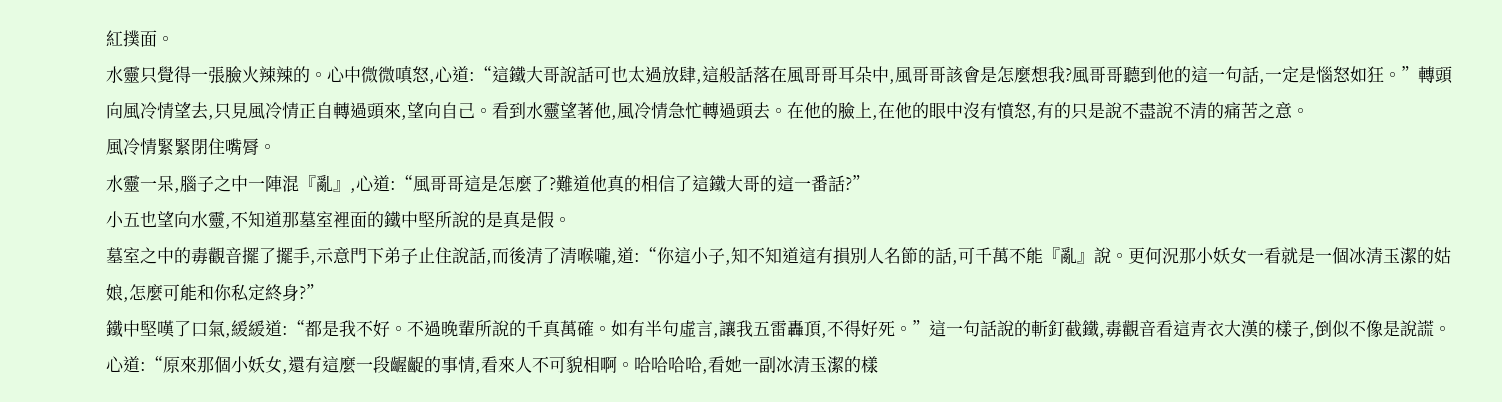紅撲面。
水靈只覺得一張臉火辣辣的。心中微微嗔怒,心道:“這鐵大哥說話可也太過放肆,這般話落在風哥哥耳朵中,風哥哥該會是怎麼想我?風哥哥聽到他的這一句話,一定是惱怒如狂。”轉頭向風冷情望去,只見風冷情正自轉過頭來,望向自己。看到水靈望著他,風冷情急忙轉過頭去。在他的臉上,在他的眼中沒有憤怒,有的只是說不盡說不清的痛苦之意。
風冷情緊緊閉住嘴脣。
水靈一呆,腦子之中一陣混『亂』,心道:“風哥哥這是怎麼了?難道他真的相信了這鐵大哥的這一番話?”
小五也望向水靈,不知道那墓室裡面的鐵中堅所說的是真是假。
墓室之中的毒觀音擺了擺手,示意門下弟子止住說話,而後清了清喉嚨,道:“你這小子,知不知道這有損別人名節的話,可千萬不能『亂』說。更何況那小妖女一看就是一個冰清玉潔的姑娘,怎麼可能和你私定終身?”
鐵中堅嘆了口氣,緩緩道:“都是我不好。不過晚輩所說的千真萬確。如有半句虛言,讓我五雷轟頂,不得好死。”這一句話說的斬釘截鐵,毒觀音看這青衣大漢的樣子,倒似不像是說謊。心道:“原來那個小妖女,還有這麼一段齷齪的事情,看來人不可貌相啊。哈哈哈哈,看她一副冰清玉潔的樣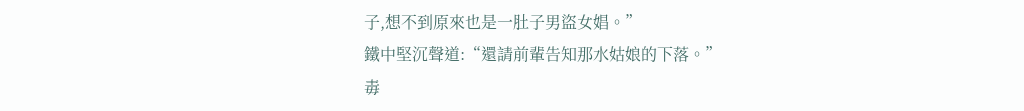子,想不到原來也是一肚子男盜女娼。”
鐵中堅沉聲道:“還請前輩告知那水姑娘的下落。”
毒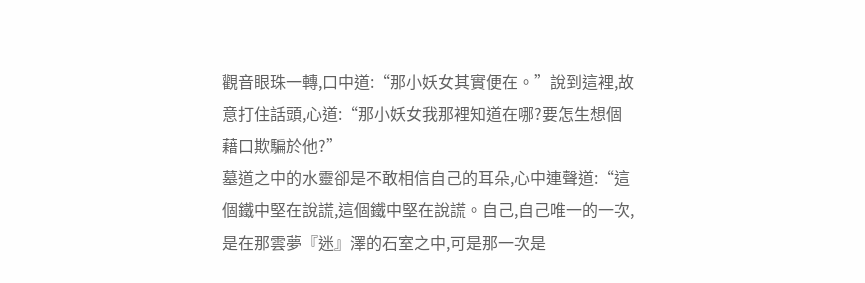觀音眼珠一轉,口中道:“那小妖女其實便在。”說到這裡,故意打住話頭,心道:“那小妖女我那裡知道在哪?要怎生想個藉口欺騙於他?”
墓道之中的水靈卻是不敢相信自己的耳朵,心中連聲道:“這個鐵中堅在說謊,這個鐵中堅在說謊。自己,自己唯一的一次,是在那雲夢『迷』澤的石室之中,可是那一次是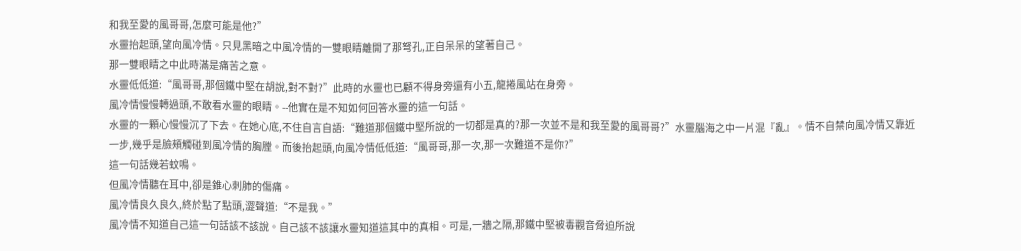和我至愛的風哥哥,怎麼可能是他?”
水靈抬起頭,望向風冷情。只見黑暗之中風冷情的一雙眼睛離開了那弩孔,正自呆呆的望著自己。
那一雙眼睛之中此時滿是痛苦之意。
水靈低低道:“風哥哥,那個鐵中堅在胡說,對不對?”此時的水靈也已顧不得身旁還有小五,龍捲風站在身旁。
風冷情慢慢轉過頭,不敢看水靈的眼睛。--他實在是不知如何回答水靈的這一句話。
水靈的一顆心慢慢沉了下去。在她心底,不住自言自語:“難道那個鐵中堅所說的一切都是真的?那一次並不是和我至愛的風哥哥?”水靈腦海之中一片混『亂』。情不自禁向風冷情又靠近一步,幾乎是臉頰觸碰到風冷情的胸膛。而後抬起頭,向風冷情低低道:“風哥哥,那一次,那一次難道不是你?”
這一句話幾若蚊鳴。
但風冷情聽在耳中,卻是錐心刺肺的傷痛。
風冷情良久良久,終於點了點頭,澀聲道:“不是我。”
風冷情不知道自己這一句話該不該說。自己該不該讓水靈知道這其中的真相。可是,一牆之隔,那鐵中堅被毒觀音脅迫所說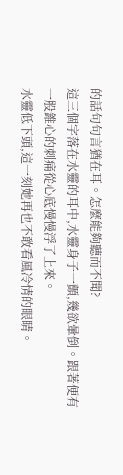的話句句言猶在耳。怎麼能夠聽而不聞?
這三個字落在水靈的耳中,水靈身子一顫,幾欲暈倒。跟著便有一股錐心的刺痛從心底慢慢浮了上來。
水靈低下頭,這一刻她再也不敢看風冷情的眼睛。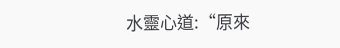水靈心道:“原來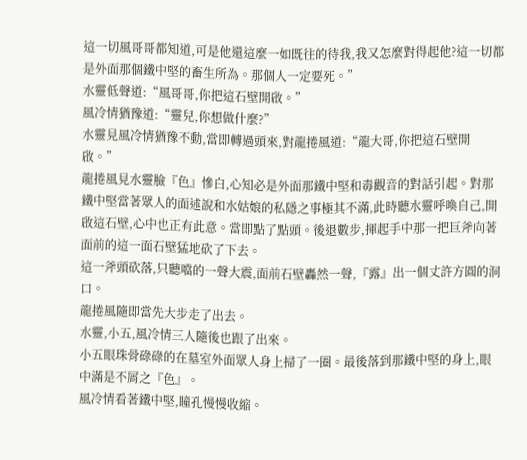這一切風哥哥都知道,可是他還這麼一如既往的待我,我又怎麼對得起他?這一切都是外面那個鐵中堅的畜生所為。那個人一定要死。”
水靈低聲道:“風哥哥,你把這石壁開啟。”
風冷情猶豫道:“靈兒,你想做什麼?”
水靈見風冷情猶豫不動,當即轉過頭來,對龍捲風道:“龍大哥,你把這石壁開啟。”
龍捲風見水靈臉『色』慘白,心知必是外面那鐵中堅和毒觀音的對話引起。對那鐵中堅當著眾人的面述說和水姑娘的私隱之事極其不滿,此時聽水靈呼喚自己,開啟這石壁,心中也正有此意。當即點了點頭。後退數步,揮起手中那一把巨斧向著面前的這一面石壁猛地砍了下去。
這一斧頭砍落,只聽噹的一聲大震,面前石壁轟然一聲,『露』出一個丈許方圓的洞口。
龍捲風隨即當先大步走了出去。
水靈,小五,風冷情三人隨後也跟了出來。
小五眼珠骨碌碌的在墓室外面眾人身上掃了一圈。最後落到那鐵中堅的身上,眼中滿是不屑之『色』。
風冷情看著鐵中堅,瞳孔慢慢收縮。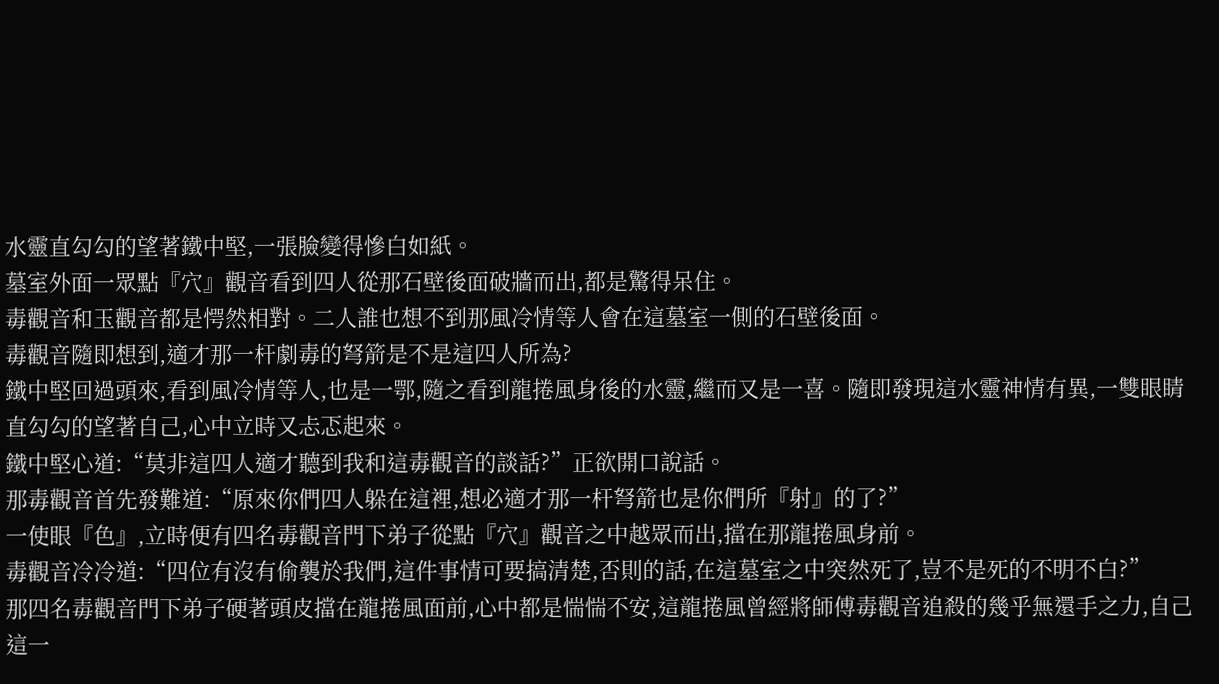水靈直勾勾的望著鐵中堅,一張臉變得慘白如紙。
墓室外面一眾點『穴』觀音看到四人從那石壁後面破牆而出,都是驚得呆住。
毒觀音和玉觀音都是愕然相對。二人誰也想不到那風冷情等人會在這墓室一側的石壁後面。
毒觀音隨即想到,適才那一杆劇毒的弩箭是不是這四人所為?
鐵中堅回過頭來,看到風冷情等人,也是一鄂,隨之看到龍捲風身後的水靈,繼而又是一喜。隨即發現這水靈神情有異,一雙眼睛直勾勾的望著自己,心中立時又忐忑起來。
鐵中堅心道:“莫非這四人適才聽到我和這毒觀音的談話?”正欲開口說話。
那毒觀音首先發難道:“原來你們四人躲在這裡,想必適才那一杆弩箭也是你們所『射』的了?”
一使眼『色』,立時便有四名毒觀音門下弟子從點『穴』觀音之中越眾而出,擋在那龍捲風身前。
毒觀音冷冷道:“四位有沒有偷襲於我們,這件事情可要搞清楚,否則的話,在這墓室之中突然死了,豈不是死的不明不白?”
那四名毒觀音門下弟子硬著頭皮擋在龍捲風面前,心中都是惴惴不安,這龍捲風曾經將師傅毒觀音追殺的幾乎無還手之力,自己這一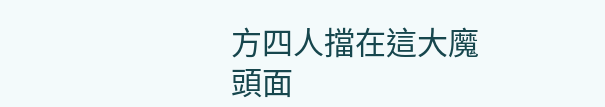方四人擋在這大魔頭面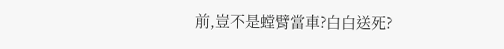前,豈不是螳臂當車?白白送死?